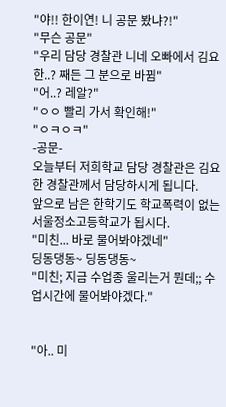"야!! 한이연! 니 공문 봤냐?!"
"무슨 공문"
"우리 담당 경찰관 니네 오빠에서 김요한..? 째든 그 분으로 바뀜"
"어..? 레알?"
"ㅇㅇ 빨리 가서 확인해!"
"ㅇㅋㅇㅋ"
-공문-
오늘부터 저희학교 담당 경찰관은 김요한 경찰관께서 담당하시게 됩니다.
앞으로 남은 한학기도 학교폭력이 없는 서울정소고등학교가 됩시다.
"미친... 바로 물어봐야겠네"
딩동댕동~ 딩동댕동~
"미친; 지금 수업종 울리는거 뭔데;; 수업시간에 물어봐야겠다."


"아.. 미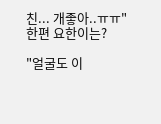친... 개좋아..ㅠㅠ"
한편 요한이는?

"얼굴도 이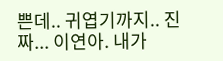쁜데.. 귀엽기까지.. 진짜... 이연아. 내가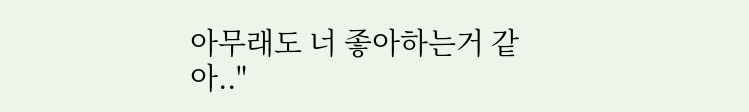아무래도 너 좋아하는거 같아.."